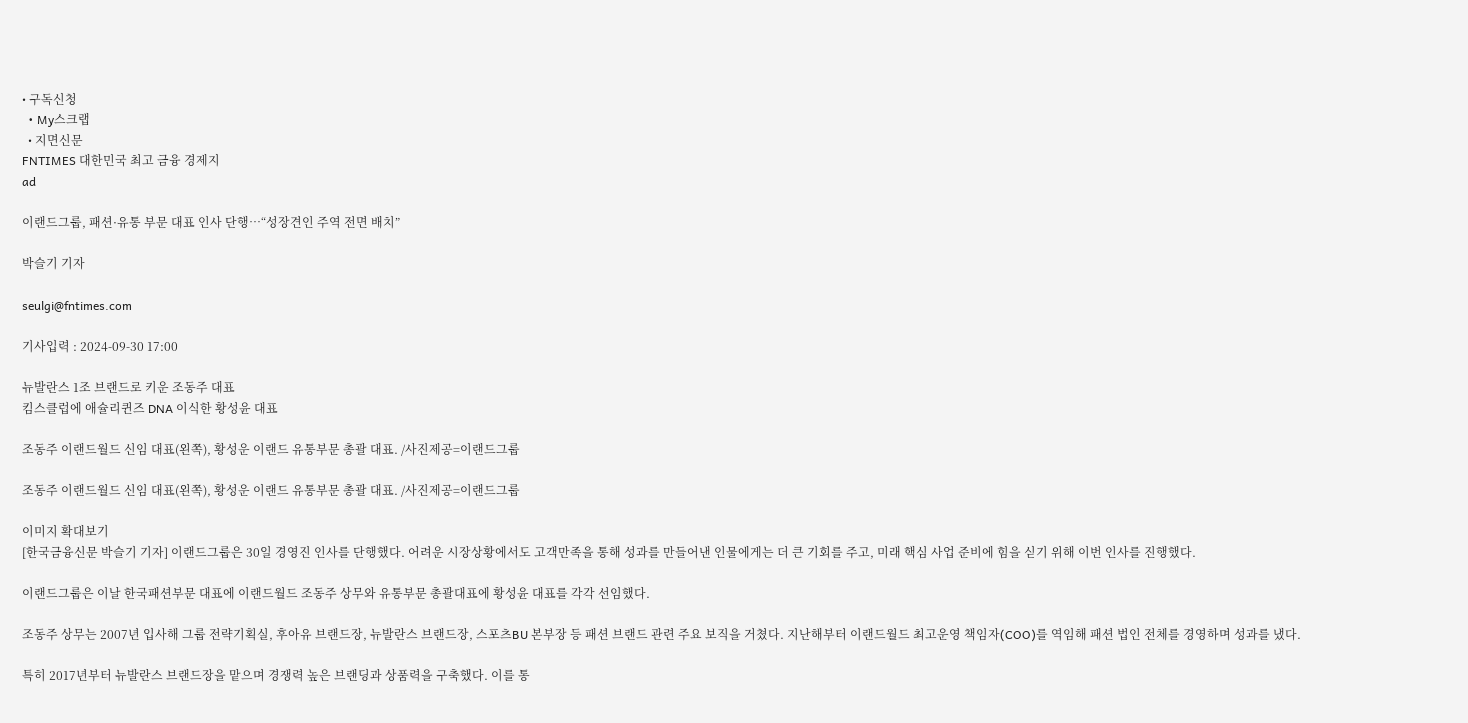• 구독신청
  • My스크랩
  • 지면신문
FNTIMES 대한민국 최고 금융 경제지
ad

이랜드그룹, 패션·유통 부문 대표 인사 단행…“성장견인 주역 전면 배치”

박슬기 기자

seulgi@fntimes.com

기사입력 : 2024-09-30 17:00

뉴발란스 1조 브랜드로 키운 조동주 대표
킴스클럽에 애슐리퀸즈 DNA 이식한 황성윤 대표

조동주 이랜드월드 신임 대표(왼쪽), 황성운 이랜드 유통부문 총괄 대표. /사진제공=이랜드그룹

조동주 이랜드월드 신임 대표(왼쪽), 황성운 이랜드 유통부문 총괄 대표. /사진제공=이랜드그룹

이미지 확대보기
[한국금융신문 박슬기 기자] 이랜드그룹은 30일 경영진 인사를 단행했다. 어려운 시장상황에서도 고객만족을 통해 성과를 만들어낸 인물에게는 더 큰 기회를 주고, 미래 핵심 사업 준비에 힘을 싣기 위해 이번 인사를 진행했다.

이랜드그룹은 이날 한국패션부문 대표에 이랜드월드 조동주 상무와 유통부문 총괄대표에 황성윤 대표를 각각 선임했다.

조동주 상무는 2007년 입사해 그룹 전략기획실, 후아유 브랜드장, 뉴발란스 브랜드장, 스포츠BU 본부장 등 패션 브랜드 관련 주요 보직을 거쳤다. 지난해부터 이랜드월드 최고운영 책임자(COO)를 역임해 패션 법인 전체를 경영하며 성과를 냈다.

특히 2017년부터 뉴발란스 브랜드장을 맡으며 경쟁력 높은 브랜딩과 상품력을 구축했다. 이를 통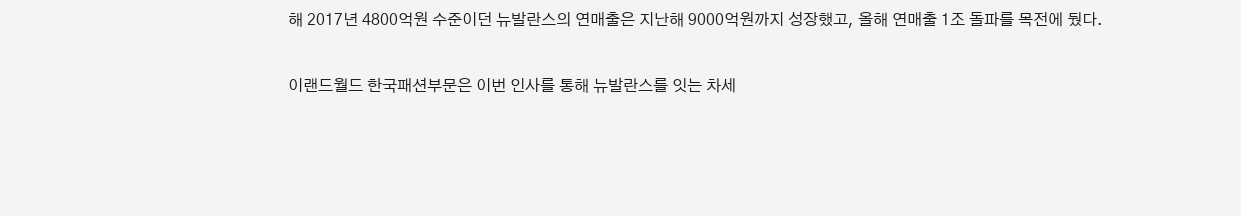해 2017년 4800억원 수준이던 뉴발란스의 연매출은 지난해 9000억원까지 성장했고, 올해 연매출 1조 돌파를 목전에 뒀다.

이랜드월드 한국패션부문은 이번 인사를 통해 뉴발란스를 잇는 차세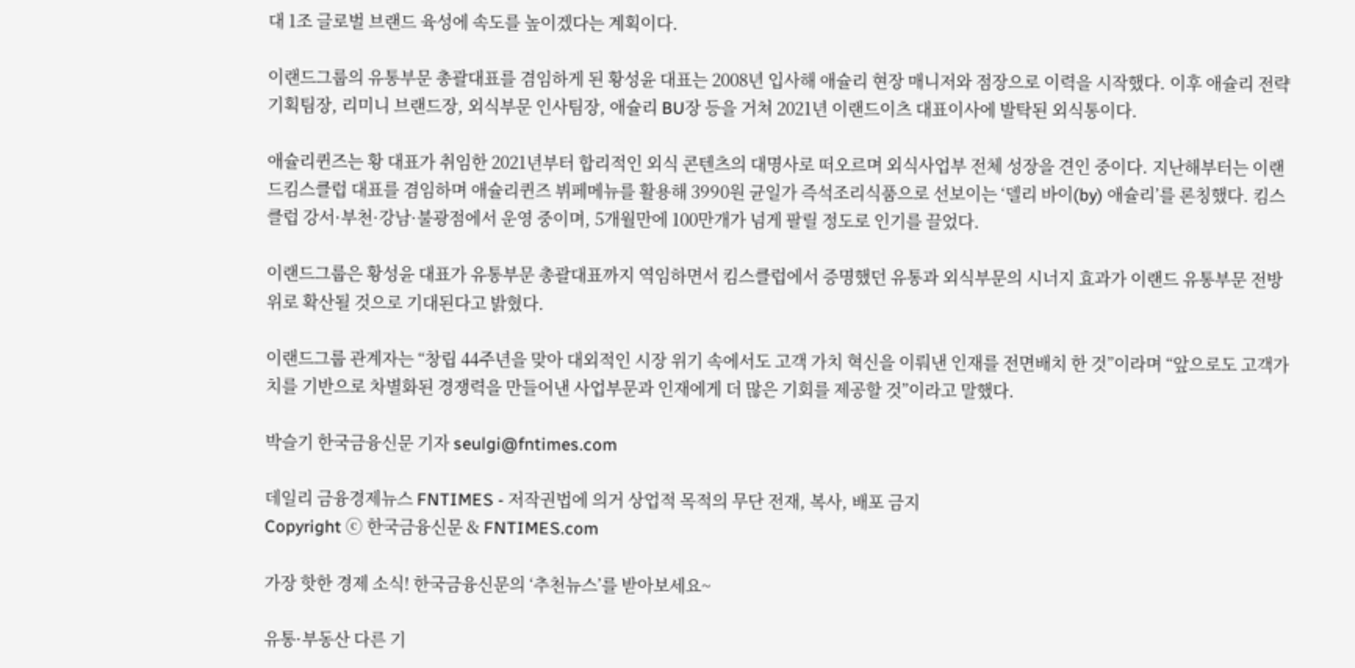대 1조 글로벌 브랜드 육성에 속도를 높이겠다는 계획이다.

이랜드그룹의 유통부문 총괄대표를 겸임하게 된 황성윤 대표는 2008년 입사해 애슐리 현장 매니저와 점장으로 이력을 시작했다. 이후 애슐리 전략기획팀장, 리미니 브랜드장, 외식부문 인사팀장, 애슐리 BU장 등을 거쳐 2021년 이랜드이츠 대표이사에 발탁된 외식통이다.

애슐리퀸즈는 황 대표가 취임한 2021년부터 합리적인 외식 콘텐츠의 대명사로 떠오르며 외식사업부 전체 성장을 견인 중이다. 지난해부터는 이랜드킴스클럽 대표를 겸임하며 애슐리퀸즈 뷔페메뉴를 활용해 3990원 균일가 즉석조리식품으로 선보이는 ‘델리 바이(by) 애슐리’를 론칭했다. 킴스클럽 강서·부천·강남·불광점에서 운영 중이며, 5개월만에 100만개가 넘게 팔릴 정도로 인기를 끌었다.

이랜드그룹은 황성윤 대표가 유통부문 총괄대표까지 역임하면서 킴스클럽에서 증명했던 유통과 외식부문의 시너지 효과가 이랜드 유통부문 전방위로 확산될 것으로 기대된다고 밝혔다.

이랜드그룹 관계자는 “창립 44주년을 맞아 대외적인 시장 위기 속에서도 고객 가치 혁신을 이뤄낸 인재를 전면배치 한 것”이라며 “앞으로도 고객가치를 기반으로 차별화된 경쟁력을 만들어낸 사업부문과 인재에게 더 많은 기회를 제공할 것”이라고 말했다.

박슬기 한국금융신문 기자 seulgi@fntimes.com

데일리 금융경제뉴스 FNTIMES - 저작권법에 의거 상업적 목적의 무단 전재, 복사, 배포 금지
Copyright ⓒ 한국금융신문 & FNTIMES.com

가장 핫한 경제 소식! 한국금융신문의 ‘추천뉴스’를 받아보세요~

유통·부동산 다른 기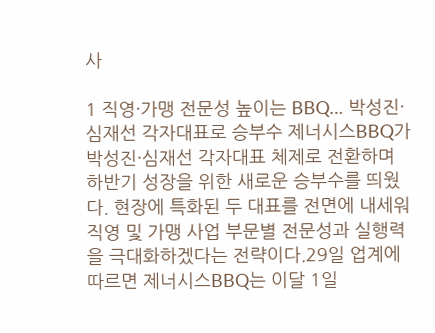사

1 직영·가맹 전문성 높이는 BBQ… 박성진·심재선 각자대표로 승부수 제너시스BBQ가 박성진·심재선 각자대표 체제로 전환하며 하반기 성장을 위한 새로운 승부수를 띄웠다. 현장에 특화된 두 대표를 전면에 내세워 직영 및 가맹 사업 부문별 전문성과 실행력을 극대화하겠다는 전략이다.29일 업계에 따르면 제너시스BBQ는 이달 1일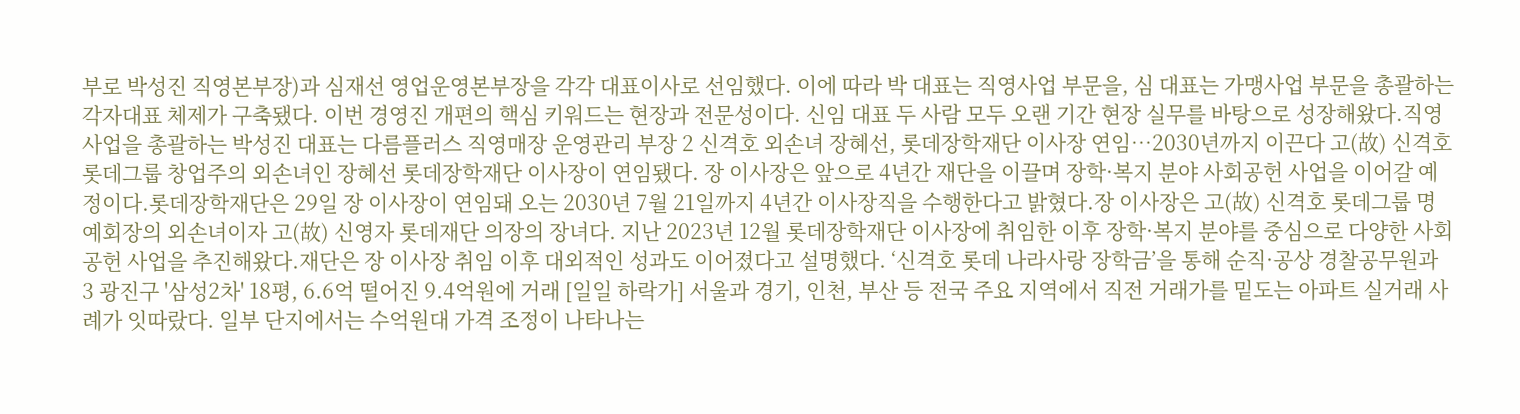부로 박성진 직영본부장)과 심재선 영업운영본부장을 각각 대표이사로 선임했다. 이에 따라 박 대표는 직영사업 부문을, 심 대표는 가맹사업 부문을 총괄하는 각자대표 체제가 구축됐다. 이번 경영진 개편의 핵심 키워드는 현장과 전문성이다. 신임 대표 두 사람 모두 오랜 기간 현장 실무를 바탕으로 성장해왔다.직영사업을 총괄하는 박성진 대표는 다름플러스 직영매장 운영관리 부장 2 신격호 외손녀 장혜선, 롯데장학재단 이사장 연임…2030년까지 이끈다 고(故) 신격호 롯데그룹 창업주의 외손녀인 장혜선 롯데장학재단 이사장이 연임됐다. 장 이사장은 앞으로 4년간 재단을 이끌며 장학·복지 분야 사회공헌 사업을 이어갈 예정이다.롯데장학재단은 29일 장 이사장이 연임돼 오는 2030년 7월 21일까지 4년간 이사장직을 수행한다고 밝혔다.장 이사장은 고(故) 신격호 롯데그룹 명예회장의 외손녀이자 고(故) 신영자 롯데재단 의장의 장녀다. 지난 2023년 12월 롯데장학재단 이사장에 취임한 이후 장학·복지 분야를 중심으로 다양한 사회공헌 사업을 추진해왔다.재단은 장 이사장 취임 이후 대외적인 성과도 이어졌다고 설명했다. ‘신격호 롯데 나라사랑 장학금’을 통해 순직·공상 경찰공무원과 3 광진구 '삼성2차' 18평, 6.6억 떨어진 9.4억원에 거래 [일일 하락가] 서울과 경기, 인천, 부산 등 전국 주요 지역에서 직전 거래가를 밑도는 아파트 실거래 사례가 잇따랐다. 일부 단지에서는 수억원대 가격 조정이 나타나는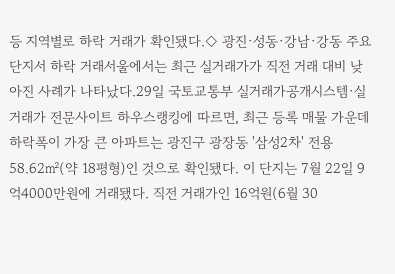등 지역별로 하락 거래가 확인됐다.◇ 광진·성동·강남·강동 주요 단지서 하락 거래서울에서는 최근 실거래가가 직전 거래 대비 낮아진 사례가 나타났다.29일 국토교통부 실거래가공개시스템·실거래가 전문사이트 하우스랭킹에 따르면, 최근 등록 매물 가운데 하락폭이 가장 큰 아파트는 광진구 광장동 '삼성2차' 전용 58.62㎡(약 18평형)인 것으로 확인됐다. 이 단지는 7월 22일 9억4000만원에 거래됐다. 직전 거래가인 16억원(6월 30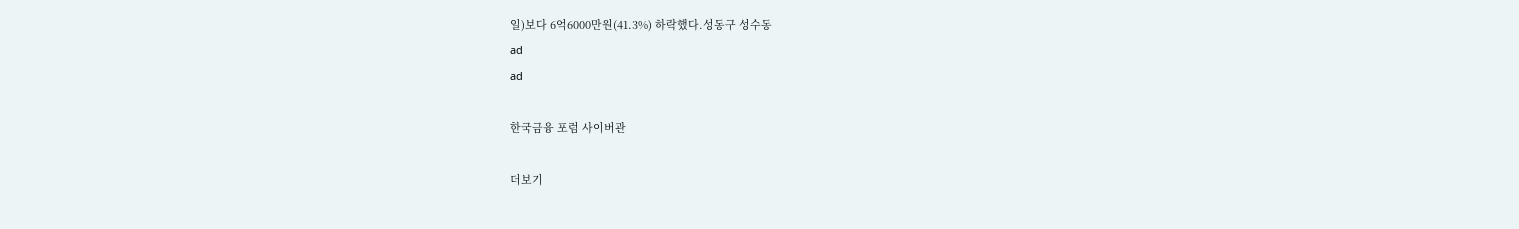일)보다 6억6000만원(41.3%) 하락했다.성동구 성수동
ad
ad

한국금융 포럼 사이버관

더보기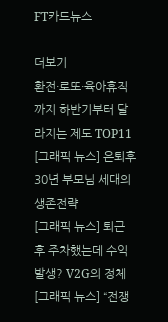FT카드뉴스

더보기
환전·로또·육아휴직까지 하반기부터 달라지는 제도 TOP11
[그래픽 뉴스] 은퇴후 30년 부모님 세대의 생존전략
[그래픽 뉴스] 퇴근 후 주차했는데 수익 발생? V2G의 정체
[그래픽 뉴스] “전쟁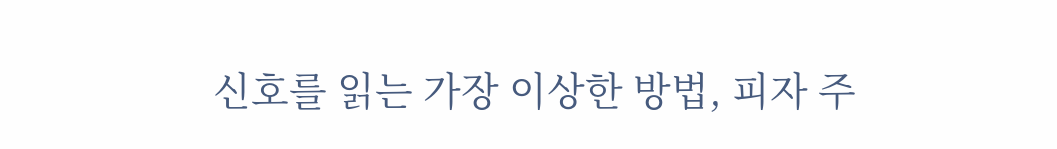신호를 읽는 가장 이상한 방법, 피자 주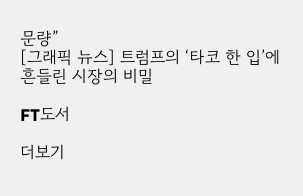문량”
[그래픽 뉴스] 트럼프의 ‘타코 한 입’에 흔들린 시장의 비밀

FT도서

더보기